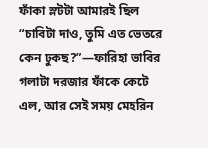ফাঁকা স্লটটা আমারই ছিল
“চাবিটা দাও, তুমি এত ভেতরে কেন ঢুকছ?”—ফারিহা ভাবির গলাটা দরজার ফাঁকে কেটে এল, আর সেই সময় মেহরিন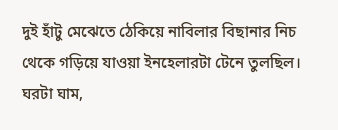দুই হাঁটু মেঝেতে ঠেকিয়ে নাবিলার বিছানার নিচ থেকে গড়িয়ে যাওয়া ইনহেলারটা টেনে তুলছিল। ঘরটা ঘাম,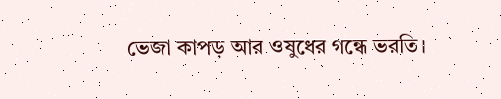ভেজা কাপড় আর ওষুধের গন্ধে ভরতি।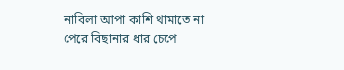নাবিলা আপা কাশি থামাতে না পেরে বিছানার ধার চেপে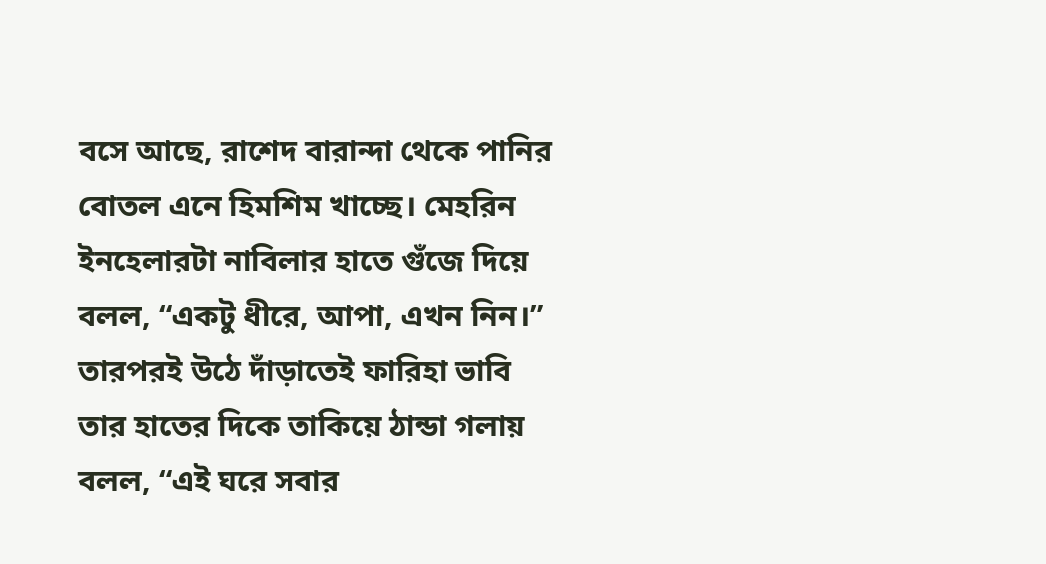বসে আছে, রাশেদ বারান্দা থেকে পানির বোতল এনে হিমশিম খাচ্ছে। মেহরিন ইনহেলারটা নাবিলার হাতে গুঁজে দিয়ে বলল, “একটু ধীরে, আপা, এখন নিন।” তারপরই উঠে দাঁড়াতেই ফারিহা ভাবি তার হাতের দিকে তাকিয়ে ঠান্ডা গলায় বলল, “এই ঘরে সবার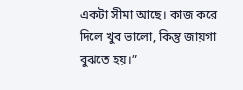একটা সীমা আছে। কাজ করে দিলে খুব ভালো, কিন্তু জায়গা বুঝতে হয়।”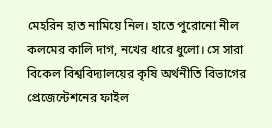মেহরিন হাত নামিয়ে নিল। হাতে পুরোনো নীল কলমের কালি দাগ, নখের ধারে ধুলো। সে সারা বিকেল বিশ্ববিদ্যালয়ের কৃষি অর্থনীতি বিভাগের প্রেজেন্টেশনের ফাইল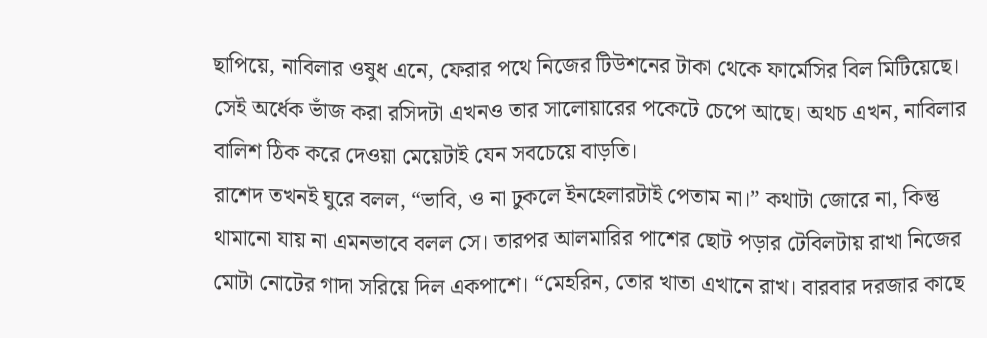ছাপিয়ে, নাবিলার ওষুধ এনে, ফেরার পথে নিজের টিউশনের টাকা থেকে ফার্মেসির বিল মিটিয়েছে। সেই অর্ধেক ভাঁজ করা রসিদটা এখনও তার সালোয়ারের পকেটে চেপে আছে। অথচ এখন, নাবিলার বালিশ ঠিক করে দেওয়া মেয়েটাই যেন সবচেয়ে বাড়তি।
রাশেদ তখনই ঘুরে বলল, “ভাবি, ও না ঢুকলে ইনহেলারটাই পেতাম না।” কথাটা জোরে না, কিন্তু থামানো যায় না এমনভাবে বলল সে। তারপর আলমারির পাশের ছোট পড়ার টেবিলটায় রাখা নিজের মোটা নোটের গাদা সরিয়ে দিল একপাশে। “মেহরিন, তোর খাতা এখানে রাখ। বারবার দরজার কাছে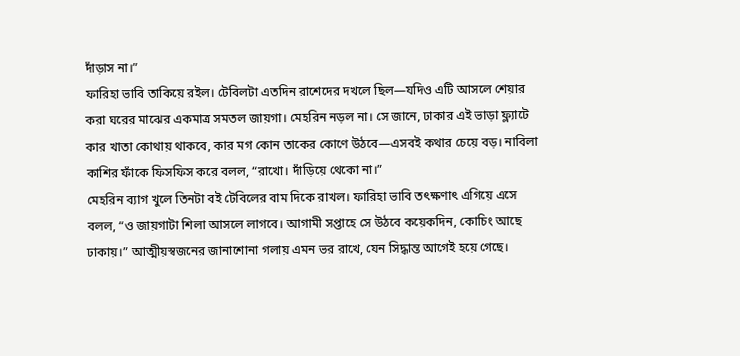দাঁড়াস না।”
ফারিহা ভাবি তাকিয়ে রইল। টেবিলটা এতদিন রাশেদের দখলে ছিল—যদিও এটি আসলে শেয়ার করা ঘরের মাঝের একমাত্র সমতল জায়গা। মেহরিন নড়ল না। সে জানে, ঢাকার এই ভাড়া ফ্ল্যাটে কার খাতা কোথায় থাকবে, কার মগ কোন তাকের কোণে উঠবে—এসবই কথার চেয়ে বড়। নাবিলা কাশির ফাঁকে ফিসফিস করে বলল, “রাখো। দাঁড়িয়ে থেকো না।”
মেহরিন ব্যাগ খুলে তিনটা বই টেবিলের বাম দিকে রাখল। ফারিহা ভাবি তৎক্ষণাৎ এগিয়ে এসে বলল, “ও জায়গাটা শিলা আসলে লাগবে। আগামী সপ্তাহে সে উঠবে কয়েকদিন, কোচিং আছে ঢাকায়।” আত্মীয়স্বজনের জানাশোনা গলায় এমন ভর রাখে, যেন সিদ্ধান্ত আগেই হয়ে গেছে।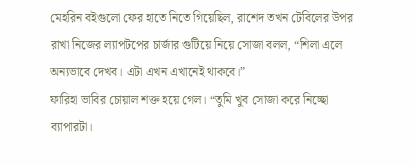মেহরিন বইগুলো ফের হাতে নিতে গিয়েছিল, রাশেদ তখন টেবিলের উপর রাখা নিজের ল্যাপটপের চার্জার গুটিয়ে নিয়ে সোজা বলল, “শিলা এলে অন্যভাবে দেখব। এটা এখন এখানেই থাকবে।”
ফারিহা ভাবির চোয়াল শক্ত হয়ে গেল। “তুমি খুব সোজা করে নিচ্ছো ব্যাপারটা।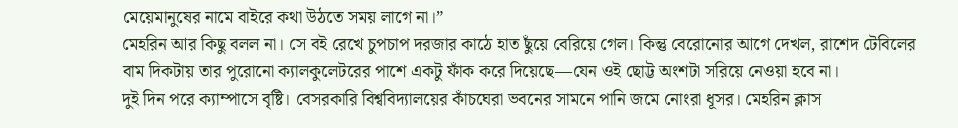মেয়েমানুষের নামে বাইরে কথা উঠতে সময় লাগে না।”
মেহরিন আর কিছু বলল না। সে বই রেখে চুপচাপ দরজার কাঠে হাত ছুঁয়ে বেরিয়ে গেল। কিন্তু বেরোনোর আগে দেখল, রাশেদ টেবিলের বাম দিকটায় তার পুরোনো ক্যালকুলেটরের পাশে একটু ফাঁক করে দিয়েছে—যেন ওই ছোট্ট অংশটা সরিয়ে নেওয়া হবে না।
দুই দিন পরে ক্যাম্পাসে বৃষ্টি। বেসরকারি বিশ্ববিদ্যালয়ের কাঁচঘেরা ভবনের সামনে পানি জমে নোংরা ধূসর। মেহরিন ক্লাস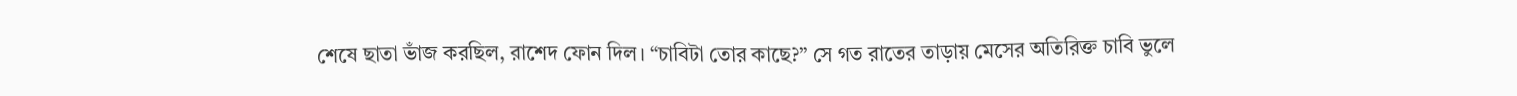শেষে ছাতা ভাঁজ করছিল, রাশেদ ফোন দিল। “চাবিটা তোর কাছে?” সে গত রাতের তাড়ায় মেসের অতিরিক্ত চাবি ভুলে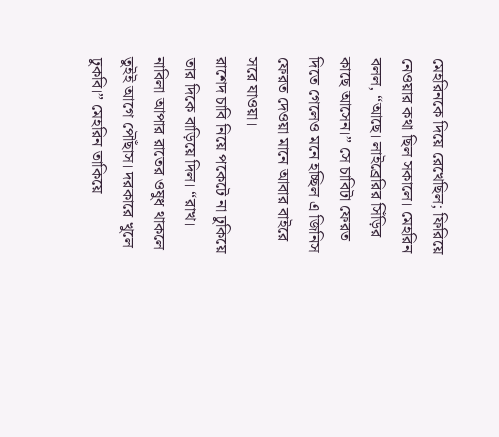মেহরিনকে দিয়ে রেখেছিল; ফিরিয়ে নেওয়ার কথা ছিল সকালে। মেহরিন বলল, “আছে। লাইব্রেরির সিঁড়ির কাছে আসেন।” সে চাবিটা ফেরত দিতে গেলেও মনে হচ্ছিল এ জিনিস ফেরত দেওয়া মানে আবার বাইরে সরে যাওয়া।
রাশেদ চাবি নিয়ে পকেটে না ঢুকিয়ে তার দিকে বাড়িয়ে দিল। “রাখ। নাবিলা আপার রাতের ওষুধ থাকলে তুইই আগে পৌঁছাস। দরকারে খুলে ঢুকবি।” মেহরিন তাকিয়ে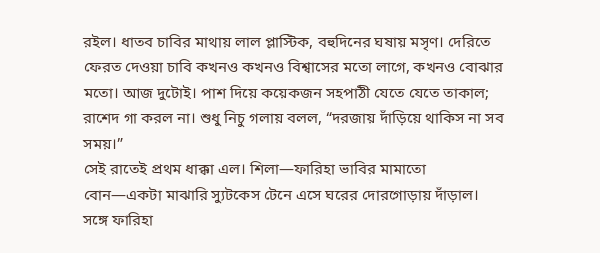রইল। ধাতব চাবির মাথায় লাল প্লাস্টিক, বহুদিনের ঘষায় মসৃণ। দেরিতে ফেরত দেওয়া চাবি কখনও কখনও বিশ্বাসের মতো লাগে, কখনও বোঝার মতো। আজ দুটোই। পাশ দিয়ে কয়েকজন সহপাঠী যেতে যেতে তাকাল; রাশেদ গা করল না। শুধু নিচু গলায় বলল, “দরজায় দাঁড়িয়ে থাকিস না সব সময়।”
সেই রাতেই প্রথম ধাক্কা এল। শিলা—ফারিহা ভাবির মামাতো বোন—একটা মাঝারি স্যুটকেস টেনে এসে ঘরের দোরগোড়ায় দাঁড়াল। সঙ্গে ফারিহা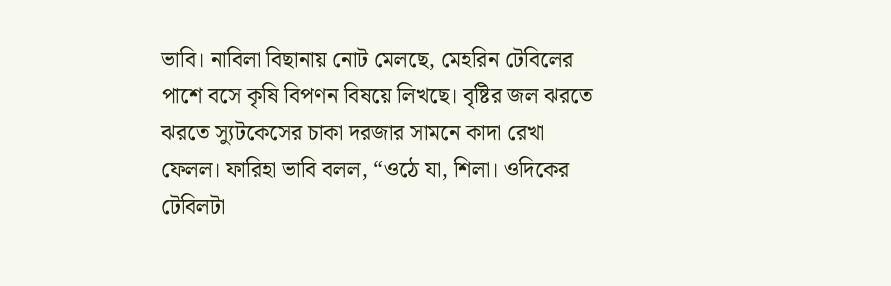ভাবি। নাবিলা বিছানায় নোট মেলছে, মেহরিন টেবিলের পাশে বসে কৃষি বিপণন বিষয়ে লিখছে। বৃষ্টির জল ঝরতে ঝরতে স্যুটকেসের চাকা দরজার সামনে কাদা রেখা ফেলল। ফারিহা ভাবি বলল, “ওঠে যা, শিলা। ওদিকের টেবিলটা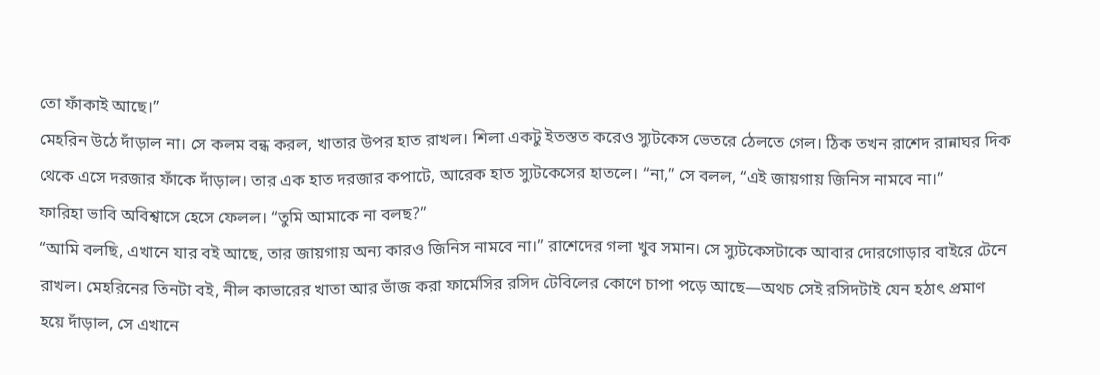তো ফাঁকাই আছে।”
মেহরিন উঠে দাঁড়াল না। সে কলম বন্ধ করল, খাতার উপর হাত রাখল। শিলা একটু ইতস্তত করেও স্যুটকেস ভেতরে ঠেলতে গেল। ঠিক তখন রাশেদ রান্নাঘর দিক থেকে এসে দরজার ফাঁকে দাঁড়াল। তার এক হাত দরজার কপাটে, আরেক হাত স্যুটকেসের হাতলে। “না,” সে বলল, “এই জায়গায় জিনিস নামবে না।”
ফারিহা ভাবি অবিশ্বাসে হেসে ফেলল। “তুমি আমাকে না বলছ?”
“আমি বলছি, এখানে যার বই আছে, তার জায়গায় অন্য কারও জিনিস নামবে না।” রাশেদের গলা খুব সমান। সে স্যুটকেসটাকে আবার দোরগোড়ার বাইরে টেনে রাখল। মেহরিনের তিনটা বই, নীল কাভারের খাতা আর ভাঁজ করা ফার্মেসির রসিদ টেবিলের কোণে চাপা পড়ে আছে—অথচ সেই রসিদটাই যেন হঠাৎ প্রমাণ হয়ে দাঁড়াল, সে এখানে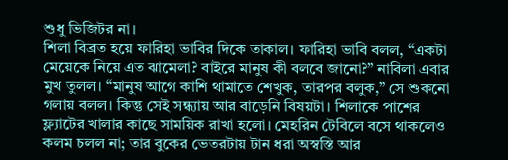শুধু ভিজিটর না।
শিলা বিব্রত হয়ে ফারিহা ভাবির দিকে তাকাল। ফারিহা ভাবি বলল, “একটা মেয়েকে নিয়ে এত ঝামেলা? বাইরে মানুষ কী বলবে জানো?” নাবিলা এবার মুখ তুলল। “মানুষ আগে কাশি থামাতে শেখুক, তারপর বলুক,” সে শুকনো গলায় বলল। কিন্তু সেই সন্ধ্যায় আর বাড়েনি বিষয়টা। শিলাকে পাশের ফ্ল্যাটের খালার কাছে সাময়িক রাখা হলো। মেহরিন টেবিলে বসে থাকলেও কলম চলল না; তার বুকের ভেতরটায় টান ধরা অস্বস্তি আর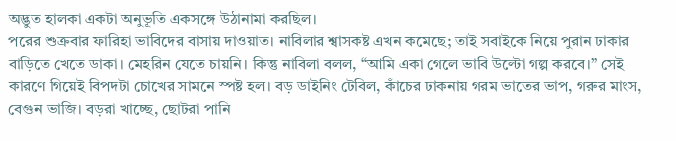অদ্ভুত হালকা একটা অনুভূতি একসঙ্গে উঠানামা করছিল।
পরের শুক্রবার ফারিহা ভাবিদের বাসায় দাওয়াত। নাবিলার শ্বাসকষ্ট এখন কমেছে; তাই সবাইকে নিয়ে পুরান ঢাকার বাড়িতে খেতে ডাকা। মেহরিন যেতে চায়নি। কিন্তু নাবিলা বলল, “আমি একা গেলে ভাবি উল্টো গল্প করবে।” সেই কারণে গিয়েই বিপদটা চোখের সামনে স্পষ্ট হল। বড় ডাইনিং টেবিল, কাঁচের ঢাকনায় গরম ভাতের ভাপ, গরুর মাংস, বেগুন ভাজি। বড়রা খাচ্ছে, ছোটরা পানি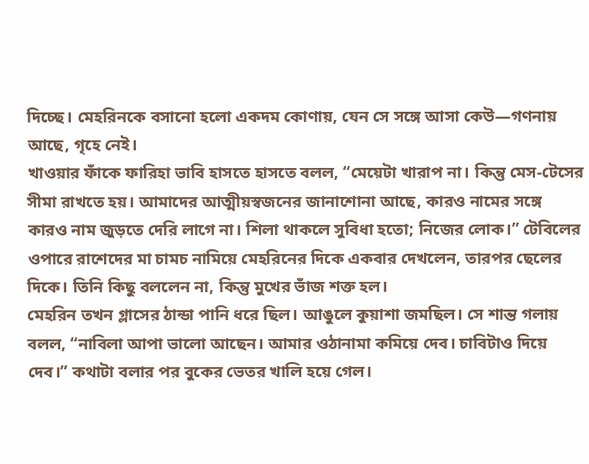দিচ্ছে। মেহরিনকে বসানো হলো একদম কোণায়, যেন সে সঙ্গে আসা কেউ—গণনায় আছে, গৃহে নেই।
খাওয়ার ফাঁকে ফারিহা ভাবি হাসতে হাসতে বলল, “মেয়েটা খারাপ না। কিন্তু মেস-টেসের সীমা রাখতে হয়। আমাদের আত্মীয়স্বজনের জানাশোনা আছে, কারও নামের সঙ্গে কারও নাম জুড়তে দেরি লাগে না। শিলা থাকলে সুবিধা হতো; নিজের লোক।” টেবিলের ওপারে রাশেদের মা চামচ নামিয়ে মেহরিনের দিকে একবার দেখলেন, তারপর ছেলের দিকে। তিনি কিছু বললেন না, কিন্তু মুখের ভাঁজ শক্ত হল।
মেহরিন তখন গ্লাসের ঠান্ডা পানি ধরে ছিল। আঙুলে কুয়াশা জমছিল। সে শান্ত গলায় বলল, “নাবিলা আপা ভালো আছেন। আমার ওঠানামা কমিয়ে দেব। চাবিটাও দিয়ে দেব।” কথাটা বলার পর বুকের ভেতর খালি হয়ে গেল।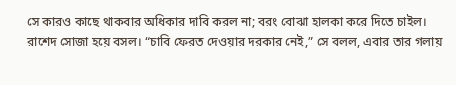সে কারও কাছে থাকবার অধিকার দাবি করল না; বরং বোঝা হালকা করে দিতে চাইল।
রাশেদ সোজা হয়ে বসল। “চাবি ফেরত দেওয়ার দরকার নেই,” সে বলল, এবার তার গলায়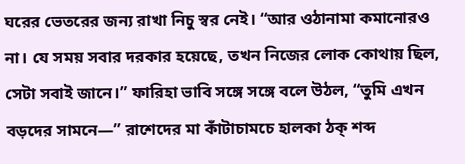ঘরের ভেতরের জন্য রাখা নিচু স্বর নেই। “আর ওঠানামা কমানোরও না। যে সময় সবার দরকার হয়েছে, তখন নিজের লোক কোথায় ছিল, সেটা সবাই জানে।” ফারিহা ভাবি সঙ্গে সঙ্গে বলে উঠল, “তুমি এখন বড়দের সামনে—” রাশেদের মা কাঁটাচামচে হালকা ঠক্ শব্দ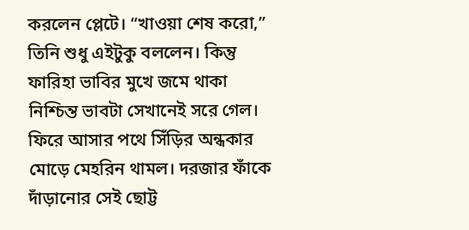করলেন প্লেটে। “খাওয়া শেষ করো,” তিনি শুধু এইটুকু বললেন। কিন্তু ফারিহা ভাবির মুখে জমে থাকা নিশ্চিন্ত ভাবটা সেখানেই সরে গেল।
ফিরে আসার পথে সিঁড়ির অন্ধকার মোড়ে মেহরিন থামল। দরজার ফাঁকে দাঁড়ানোর সেই ছোট্ট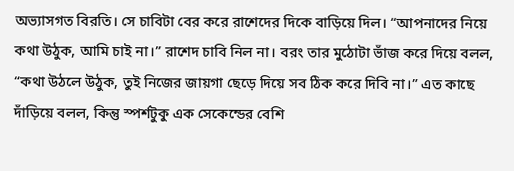অভ্যাসগত বিরতি। সে চাবিটা বের করে রাশেদের দিকে বাড়িয়ে দিল। “আপনাদের নিয়ে কথা উঠুক, আমি চাই না।” রাশেদ চাবি নিল না। বরং তার মুঠোটা ভাঁজ করে দিয়ে বলল, “কথা উঠলে উঠুক, তুই নিজের জায়গা ছেড়ে দিয়ে সব ঠিক করে দিবি না।” এত কাছে দাঁড়িয়ে বলল, কিন্তু স্পর্শটুকু এক সেকেন্ডের বেশি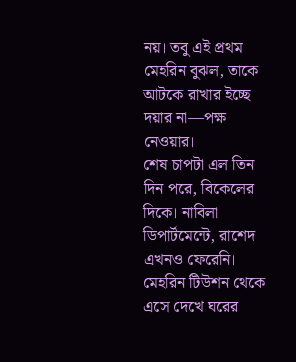নয়। তবু এই প্রথম মেহরিন বুঝল, তাকে আটকে রাখার ইচ্ছে দয়ার না—পক্ষ নেওয়ার।
শেষ চাপটা এল তিন দিন পরে, বিকেলের দিকে। নাবিলা ডিপার্টমেন্টে, রাশেদ এখনও ফেরেনি। মেহরিন টিউশন থেকে এসে দেখে ঘরের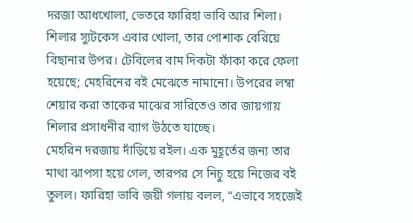দরজা আধখোলা, ভেতরে ফারিহা ভাবি আর শিলা। শিলার স্যুটকেস এবার খোলা, তার পোশাক বেরিয়ে বিছানার উপর। টেবিলের বাম দিকটা ফাঁকা করে ফেলা হয়েছে; মেহরিনের বই মেঝেতে নামানো। উপরের লম্বা শেয়ার করা তাকের মাঝের সারিতেও তার জায়গায় শিলার প্রসাধনীর ব্যাগ উঠতে যাচ্ছে।
মেহরিন দরজায় দাঁড়িয়ে রইল। এক মুহূর্তের জন্য তার মাথা ঝাপসা হয়ে গেল, তারপর সে নিচু হয়ে নিজের বই তুলল। ফারিহা ভাবি জয়ী গলায় বলল, “এভাবে সহজেই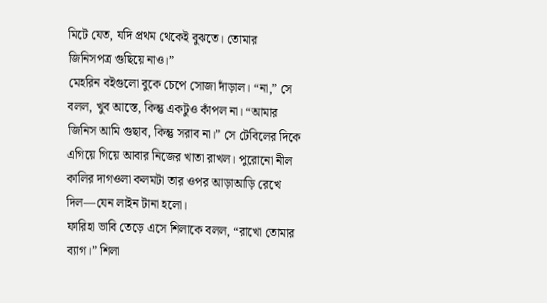মিটে যেত, যদি প্রথম থেকেই বুঝতে। তোমার জিনিসপত্র গুছিয়ে নাও।”
মেহরিন বইগুলো বুকে চেপে সোজা দাঁড়াল। “না,” সে বলল, খুব আস্তে, কিন্তু একটুও কাঁপল না। “আমার জিনিস আমি গুছাব, কিন্তু সরাব না।” সে টেবিলের দিকে এগিয়ে গিয়ে আবার নিজের খাতা রাখল। পুরোনো নীল কালির দাগওলা কলমটা তার ওপর আড়াআড়ি রেখে দিল—যেন লাইন টানা হলো।
ফারিহা ভাবি তেড়ে এসে শিলাকে বলল, “রাখো তোমার ব্যাগ।” শিলা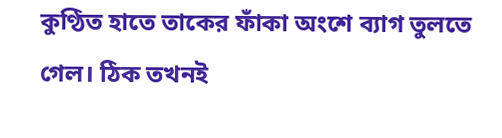কুণ্ঠিত হাতে তাকের ফাঁকা অংশে ব্যাগ তুলতে গেল। ঠিক তখনই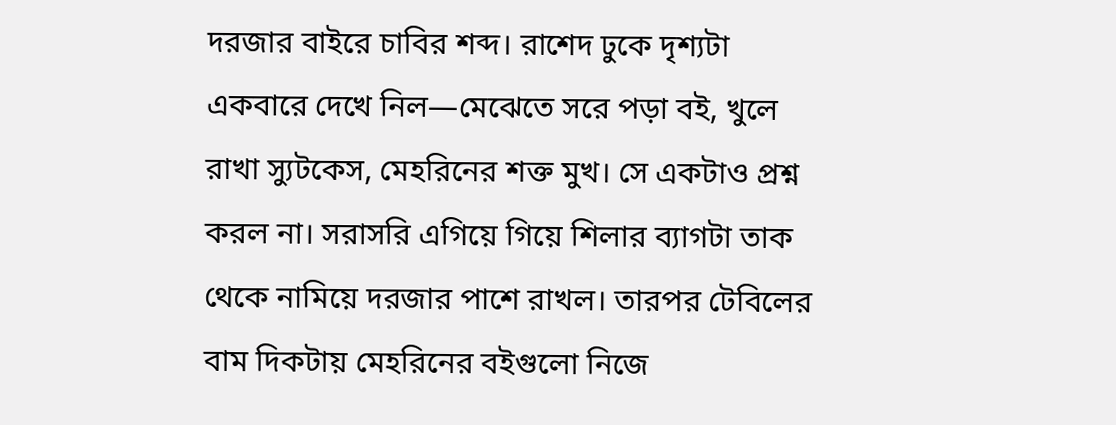দরজার বাইরে চাবির শব্দ। রাশেদ ঢুকে দৃশ্যটা একবারে দেখে নিল—মেঝেতে সরে পড়া বই, খুলে রাখা স্যুটকেস, মেহরিনের শক্ত মুখ। সে একটাও প্রশ্ন করল না। সরাসরি এগিয়ে গিয়ে শিলার ব্যাগটা তাক থেকে নামিয়ে দরজার পাশে রাখল। তারপর টেবিলের বাম দিকটায় মেহরিনের বইগুলো নিজে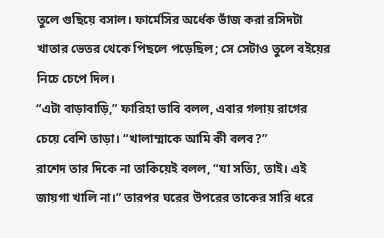তুলে গুছিয়ে বসাল। ফার্মেসির অর্ধেক ভাঁজ করা রসিদটা খাতার ভেতর থেকে পিছলে পড়েছিল; সে সেটাও তুলে বইয়ের নিচে চেপে দিল।
“এটা বাড়াবাড়ি,” ফারিহা ভাবি বলল, এবার গলায় রাগের চেয়ে বেশি তাড়া। “খালাম্মাকে আমি কী বলব?”
রাশেদ তার দিকে না তাকিয়েই বলল, “যা সত্যি, তাই। এই জায়গা খালি না।” তারপর ঘরের উপরের তাকের সারি ধরে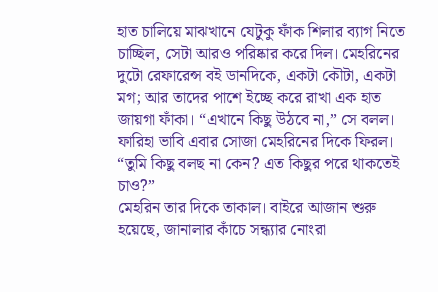হাত চালিয়ে মাঝখানে যেটুকু ফাঁক শিলার ব্যাগ নিতে চাচ্ছিল, সেটা আরও পরিষ্কার করে দিল। মেহরিনের দুটো রেফারেন্স বই ডানদিকে, একটা কৌটা, একটা মগ; আর তাদের পাশে ইচ্ছে করে রাখা এক হাত জায়গা ফাঁকা। “এখানে কিছু উঠবে না,” সে বলল।
ফারিহা ভাবি এবার সোজা মেহরিনের দিকে ফিরল। “তুমি কিছু বলছ না কেন? এত কিছুর পরে থাকতেই চাও?”
মেহরিন তার দিকে তাকাল। বাইরে আজান শুরু হয়েছে, জানালার কাঁচে সন্ধ্যার নোংরা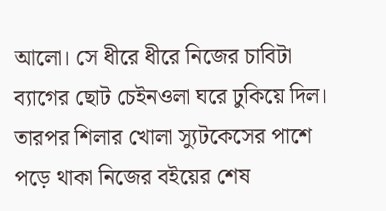আলো। সে ধীরে ধীরে নিজের চাবিটা ব্যাগের ছোট চেইনওলা ঘরে ঢুকিয়ে দিল। তারপর শিলার খোলা স্যুটকেসের পাশে পড়ে থাকা নিজের বইয়ের শেষ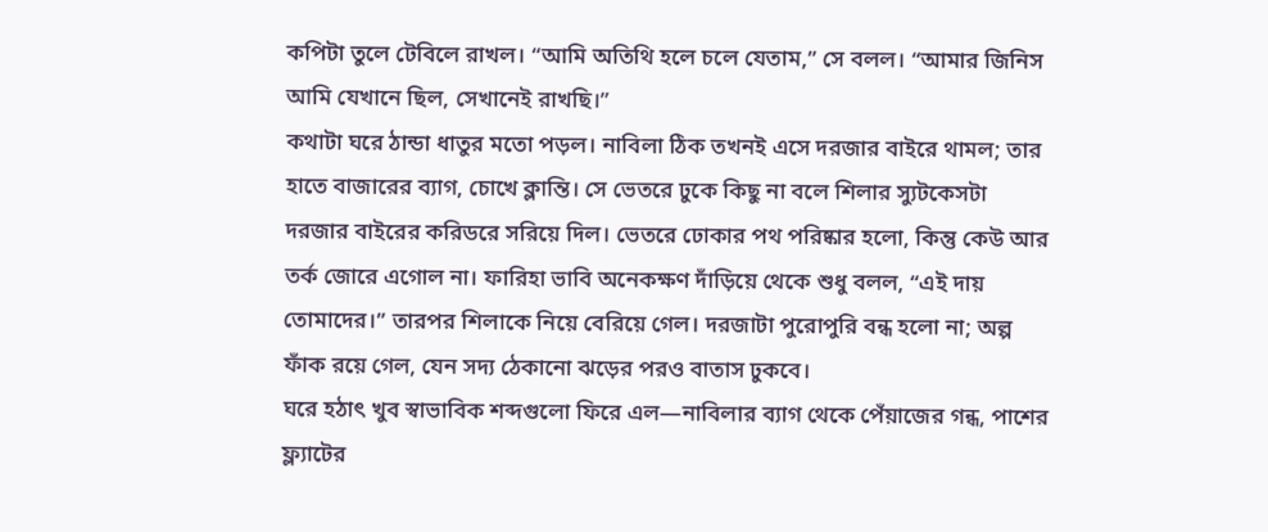কপিটা তুলে টেবিলে রাখল। “আমি অতিথি হলে চলে যেতাম,” সে বলল। “আমার জিনিস আমি যেখানে ছিল, সেখানেই রাখছি।”
কথাটা ঘরে ঠান্ডা ধাতুর মতো পড়ল। নাবিলা ঠিক তখনই এসে দরজার বাইরে থামল; তার হাতে বাজারের ব্যাগ, চোখে ক্লান্তি। সে ভেতরে ঢুকে কিছু না বলে শিলার স্যুটকেসটা দরজার বাইরের করিডরে সরিয়ে দিল। ভেতরে ঢোকার পথ পরিষ্কার হলো, কিন্তু কেউ আর তর্ক জোরে এগোল না। ফারিহা ভাবি অনেকক্ষণ দাঁড়িয়ে থেকে শুধু বলল, “এই দায় তোমাদের।” তারপর শিলাকে নিয়ে বেরিয়ে গেল। দরজাটা পুরোপুরি বন্ধ হলো না; অল্প ফাঁক রয়ে গেল, যেন সদ্য ঠেকানো ঝড়ের পরও বাতাস ঢুকবে।
ঘরে হঠাৎ খুব স্বাভাবিক শব্দগুলো ফিরে এল—নাবিলার ব্যাগ থেকে পেঁয়াজের গন্ধ, পাশের ফ্ল্যাটের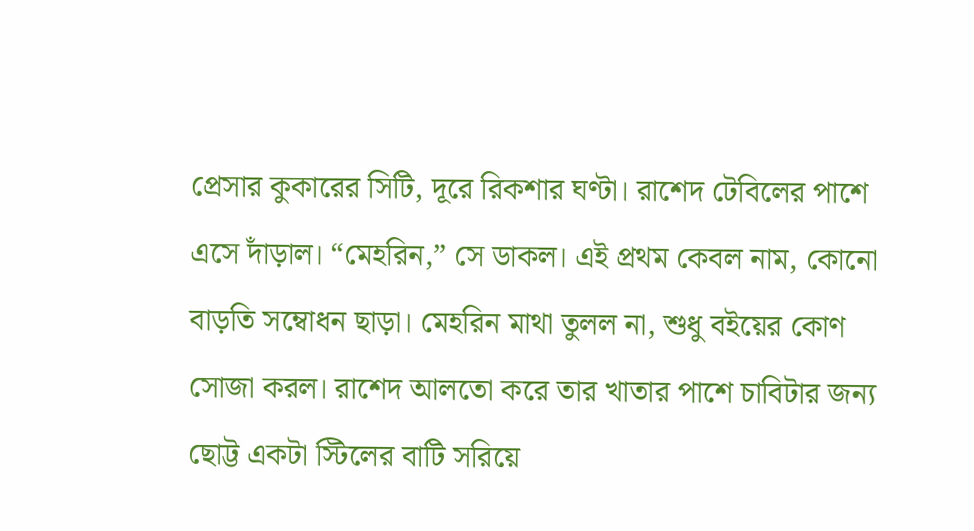প্রেসার কুকারের সিটি, দূরে রিকশার ঘণ্টা। রাশেদ টেবিলের পাশে এসে দাঁড়াল। “মেহরিন,” সে ডাকল। এই প্রথম কেবল নাম, কোনো বাড়তি সম্বোধন ছাড়া। মেহরিন মাথা তুলল না, শুধু বইয়ের কোণ সোজা করল। রাশেদ আলতো করে তার খাতার পাশে চাবিটার জন্য ছোট্ট একটা স্টিলের বাটি সরিয়ে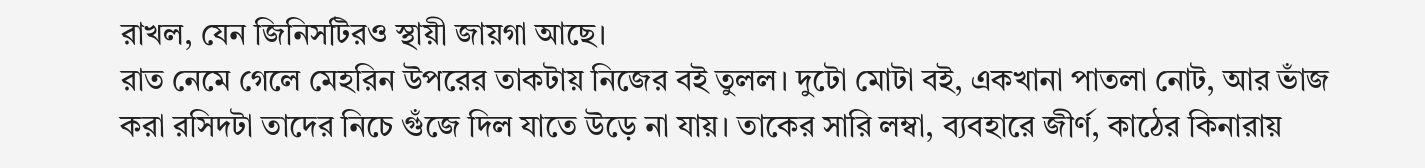রাখল, যেন জিনিসটিরও স্থায়ী জায়গা আছে।
রাত নেমে গেলে মেহরিন উপরের তাকটায় নিজের বই তুলল। দুটো মোটা বই, একখানা পাতলা নোট, আর ভাঁজ করা রসিদটা তাদের নিচে গুঁজে দিল যাতে উড়ে না যায়। তাকের সারি লম্বা, ব্যবহারে জীর্ণ, কাঠের কিনারায়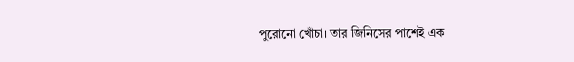পুরোনো খোঁচা। তার জিনিসের পাশেই এক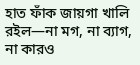হাত ফাঁক জায়গা খালি রইল—না মগ, না ব্যাগ, না কারও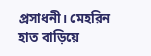প্রসাধনী। মেহরিন হাত বাড়িয়ে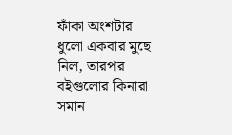ফাঁকা অংশটার ধুলো একবার মুছে নিল, তারপর বইগুলোর কিনারা সমান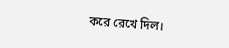করে রেখে দিল।